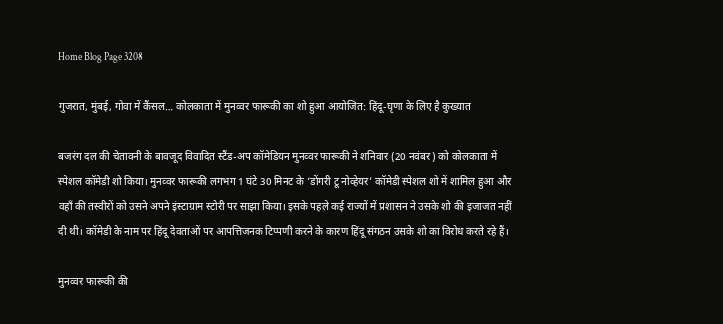Home Blog Page 3208

गुजरात, मुंबई, गोवा में कैंसल… कोलकाता में मुनव्वर फारूकी का शो हुआ आयोजित: हिंदू-घृणा के लिए है कुख्यात

बजरंग दल की चेतावनी के बावजूद विवादित स्टैंड-अप कॉमेडियन मुनव्वर फारूकी ने शनिवार (20 नवंबर) को कोलकाता में स्पेशल कॉमेडी शो किया। मुनव्वर फारूकी लगभग 1 घंटे 30 मिनट के ‘डोंगरी टू नोव्हेयर’ कॉमेडी स्पेशल शो में शामिल हुआ और वहाँ की तस्वीरों को उसने अपने इंस्टाग्राम स्टोरी पर साझा किया। इसके पहले कई राज्यों में प्रशासन ने उसके शो की इजाजत नहीं दी थी। कॉमेडी के नाम पर हिंदू देवताओं पर आपत्तिजनक टिप्पणी करने के कारण हिंदू संगठन उसके शो का विरोध करते रहे हैं।

मुनव्वर फारूकी की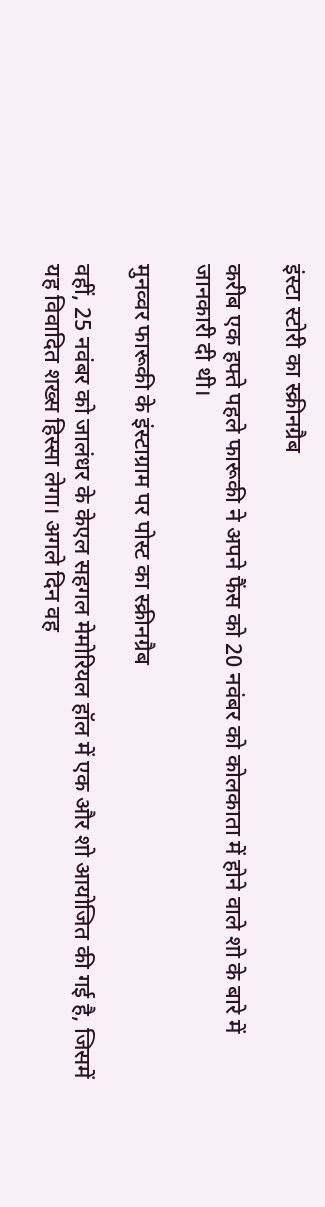इंस्टा स्टोरी का स्क्रीनग्रैब

करीब एक हफ्ते पहले फारूकी ने अपने फैंस को 20 नवंबर को कोलकाता में होने वाले शो के बारे में जानकारी दी थी।

मुनव्वर फारूकी के इंस्टाग्राम पर पोस्ट का स्क्रीनग्रैब

वहीं, 25 नवंबर को जालंधर के केएल सहगल मेमोरियल हॉल में एक और शो आयोजित की गई है, जिसमें यह विवादित शख्स हिस्सा लेगा। अगले दिन वह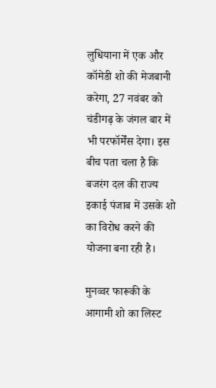लुधियाना में एक और कॉमेडी शो की मेजबानी करेगा, 27 नवंबर को चंडीगढ़ के जंगल बार में भी परफॉर्मेंस देगा। इस बीच पता चला है कि बजरंग दल की राज्य इकाई पंजाब में उसके शो का विरोध करने की योजना बना रही है।

मुनव्वर फारूकी के आगामी शो का लिस्ट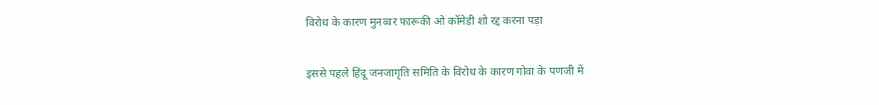विरोध के कारण मुनव्वर फारूकी ओ कॉमेडी शो रद्द करना पड़ा

इससे पहले हिंदू जनजागृति समिति के विरोध के कारण गोवा के पणजी में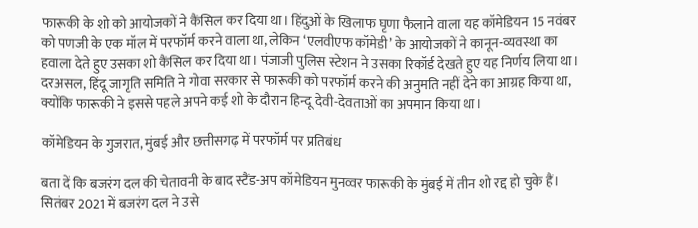फारूकी के शो को आयोजकों ने कैंसिल कर दिया था। हिंदुओं के खिलाफ घृणा फैलाने वाला यह कॉमेडियन 15 नवंबर को पणजी के एक मॉल में परफॉर्म करने वाला था, लेकिन ‘एलवीएफ कॉमेडी’ के आयोजकों ने कानून-व्यवस्था का हवाला देते हुए उसका शो कैंसिल कर दिया था। पंजाजी पुलिस स्टेशन ने उसका रिकॉर्ड देखते हुए यह निर्णय लिया था। दरअसल, हिंदू जागृति समिति ने गोवा सरकार से फारूकी को परफॉर्म करने की अनुमति नहीं देने का आग्रह किया था, क्योंकि फारूकी ने इससे पहले अपने कई शो के दौरान हिन्दू देवी-देवताओं का अपमान किया था।

कॉमेडियन के गुजरात, मुंबई और छत्तीसगढ़ में परफॉर्म पर प्रतिबंध

बता दें कि बजरंग दल की चेतावनी के बाद स्टैंड-अप कॉमेडियन मुनव्वर फारूकी के मुंबई में तीन शो रद्द हो चुके हैं। सितंबर 2021 में बजरंग दल ने उसे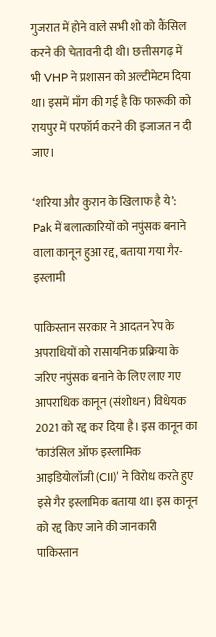गुजरात में होने वाले सभी शो को कैंसिल करने की चेतावनी दी थी। छत्तीसगढ़ में भी VHP ने प्रशासन को अल्टीमेटम दिया था। इसमें माँग की गई है कि फारूकी को रायपुर में परफॉर्म करने की इजाजत न दी जाए।

‘शरिया और कुरान के खिलाफ है ये’: Pak में बलात्कारियों को नपुंसक बनाने वाला कानून हुआ रद्द, बताया गया गैर-इस्लामी

पाकिस्तान सरकार ने आदतन रेप के अपराधियों को रासायनिक प्रक्रिया के जरिए नपुंसक बनाने के लिए लाए गए आपराधिक कानून (संशोधन) विधेयक 2021 को रद्द कर दिया है। इस कानून का ‘काउंसिल ऑफ इस्लामिक आइडियोलॉजी (CII)’ ने विरोध करते हुए इसे गैर इस्लामिक बताया था। इस कानून को रद्द किए जाने की जानकारी पाकिस्तान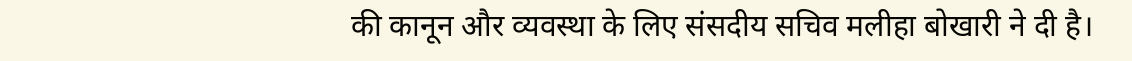की कानून और व्यवस्था के लिए संसदीय सचिव मलीहा बोखारी ने दी है।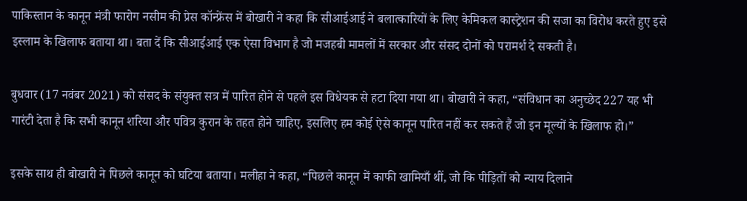पाकिस्तान के कानून मंत्री फारोग नसीम की प्रेस कॉन्फ्रेंस में बोखारी ने कहा कि सीआईआई ने बलात्कारियों के लिए केमिकल कास्ट्रेशन की सजा का विरोध करते हुए इसे इस्लाम के खिलाफ बताया था। बता दें कि सीआईआई एक ऐसा विभाग है जो मजहबी मामलों में सरकार और संसद दोनों को परामर्श दे सकती है।

बुधवार (17 नवंबर 2021) को संसद के संयुक्त सत्र में पारित होने से पहले इस विधेयक से हटा दिया गया था। बोखारी ने कहा, “संविधान का अनुच्छेद 227 यह भी गारंटी देता है कि सभी कानून शरिया और पवित्र कुरान के तहत होने चाहिए, इसलिए हम कोई ऐसे कानून पारित नहीं कर सकते हैं जो इन मूल्यों के खिलाफ हो।”

इसके साथ ही बोखारी ने पिछले कानून को घटिया बताया। मलीहा ने कहा, “पिछले कानून में काफी खामियाँ थीं, जो कि पीड़ितों को न्याय दिलाने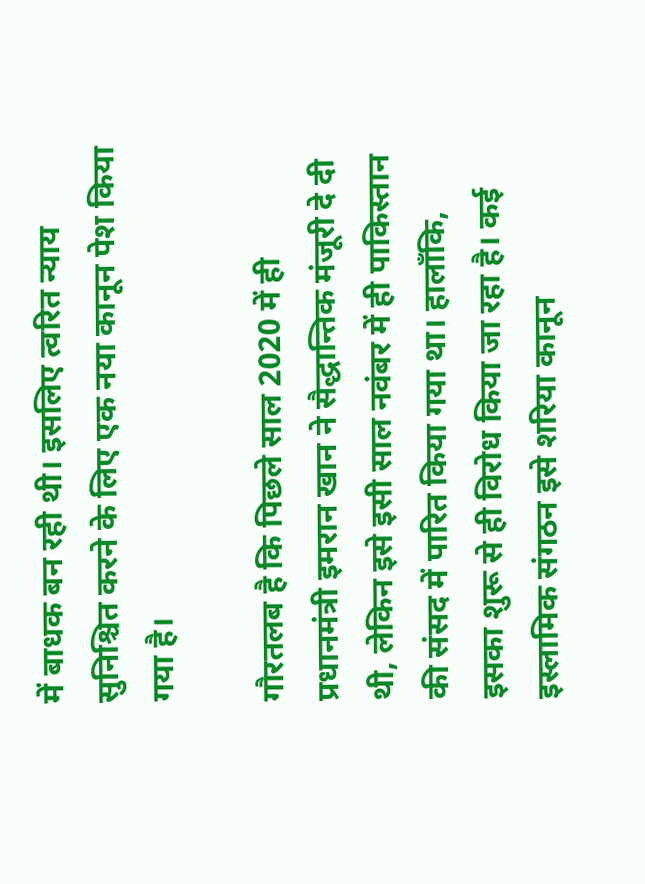में बाधक बन रही थी। इसलिए त्वरित न्याय सुनिश्चित करने के लिए एक नया कानून पेश किया गया है।

गौरतलब है कि पिछले साल 2020 में ही प्रधानमंत्री इमरान खान ने सैद्धान्तिक मंजूरी दे दी थी, लेकिन इसे इसी साल नवंबर में ही पाकिस्तान की संसद में पारित किया गया था। हालाँकि, इसका शुरू से ही विरोध किया जा रहा है। कई इस्लामिक संगठन इसे शरिया कानून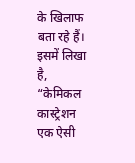के खिलाफ बता रहे हैं। इसमें लिखा है, “केमिकल कास्ट्रेशन एक ऐसी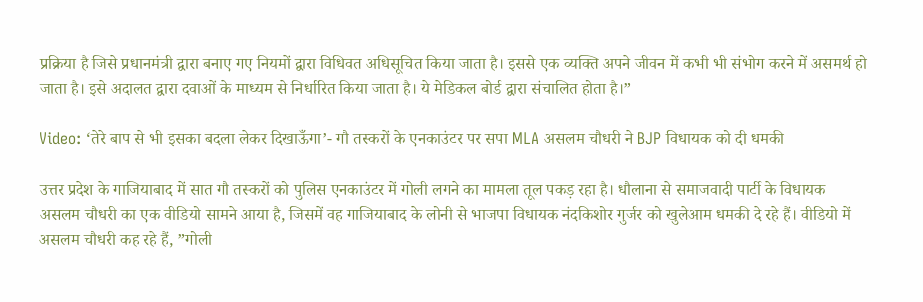प्रक्रिया है जिसे प्रधानमंत्री द्वारा बनाए गए नियमों द्वारा विधिवत अधिसूचित किया जाता है। इससे एक व्यक्ति अपने जीवन में कभी भी संभोग करने में असमर्थ हो जाता है। इसे अदालत द्वारा दवाओं के माध्यम से निर्धारित किया जाता है। ये मेडिकल बोर्ड द्वारा संचालित होता है।”

Video: ‘तेरे बाप से भी इसका बदला लेकर दिखाऊँगा’- गौ तस्करों के एनकाउंटर पर सपा MLA असलम चौधरी ने BJP विधायक को दी धमकी

उत्तर प्रदेश के गाजियाबाद में सात गौ तस्करों को पुलिस एनकाउंटर में गोली लगने का मामला तूल पकड़ रहा है। धौलाना से समाजवादी पार्टी के विधायक असलम चौधरी का एक वीडियो सामने आया है, जिसमें वह गाजियाबाद के लोनी से भाजपा विधायक नंदकिशोर गुर्जर को खुलेआम धमकी दे रहे हैं। वीडियो में असलम चौधरी कह रहे हैं, ”गोली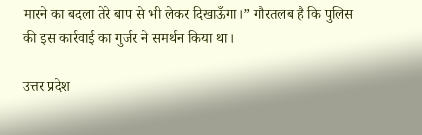मारने का बदला तेरे बाप से भी लेकर दिखाऊँगा।” गौरतलब है कि पुलिस की इस कार्रवाई का गुर्जर ने समर्थन किया था।

उत्तर प्रदेश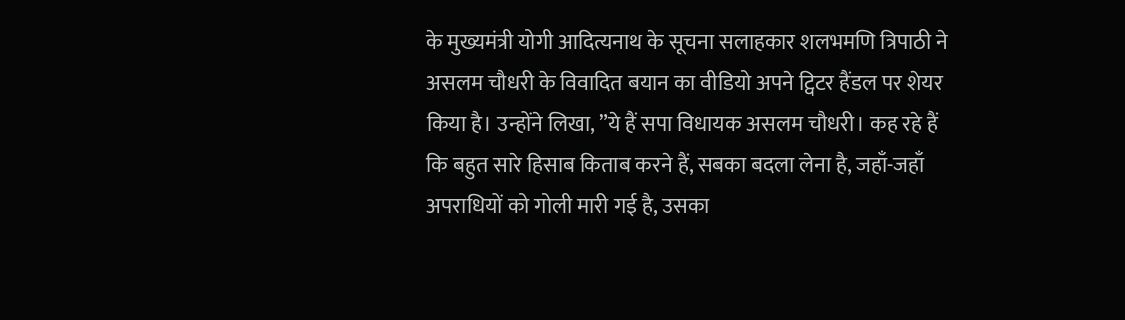के मुख्यमंत्री योगी आदित्यनाथ के सूचना सलाहकार शलभमणि त्रिपाठी ने असलम चौधरी के विवादित बयान का वीडियो अपने ट्विटर हैंडल पर शेयर किया है। उन्होंने लिखा, ”ये हैं सपा विधायक असलम चौधरी। कह रहे हैं कि बहुत सारे हिसाब किताब करने हैं, सबका बदला लेना है, जहाँ-जहाँ अपराधियों को गोली मारी गई है, उसका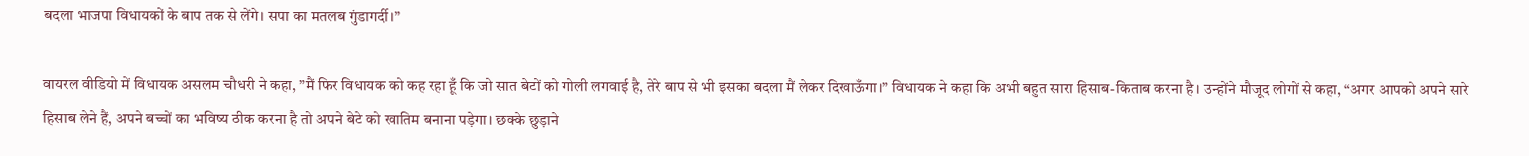बदला भाजपा विधायकों के बाप तक से लेंगे। सपा का मतलब गुंडागर्दी।”

वायरल वीडियो में विधायक असलम चौधरी ने कहा, ”मैं फिर विधायक को कह रहा हूँ कि जो सात बेटों को गोली लगवाई है, तेरे बाप से भी इसका बदला मैं लेकर दिखाऊँगा।” विधायक ने कहा कि अभी बहुत सारा हिसाब-किताब करना है। उन्होंने मौजूद लोगों से कहा, “अगर आपको अपने सारे हिसाब लेने हैं, अपने बच्चों का भविष्य ठीक करना है तो अपने बेटे को खातिम बनाना पड़ेगा। छक्के छुड़ाने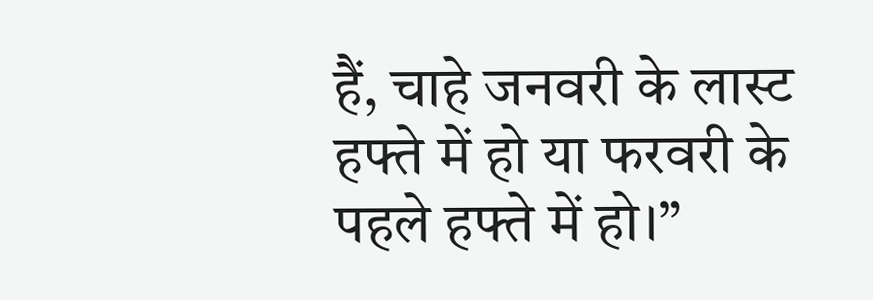हैं, चाहे जनवरी के लास्ट हफ्ते में हो या फरवरी के पहले हफ्ते में हो।”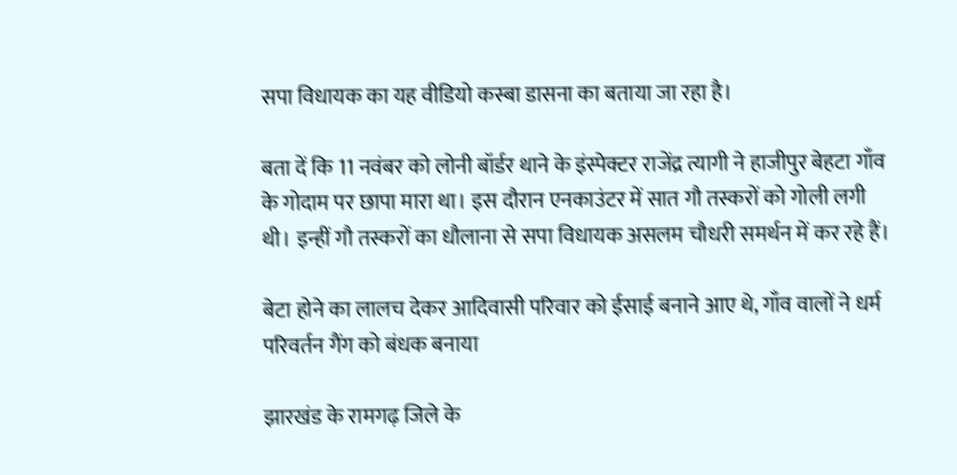सपा विधायक का यह वीडियो कस्बा डासना का बताया जा रहा है।

बता दें कि 11 नवंबर को लोनी बॉर्डर थाने के इंस्पेक्टर राजेंद्र त्यागी ने हाजीपुर बेहटा गाँव के गोदाम पर छापा मारा था। इस दौरान एनकाउंटर में सात गौ तस्करों को गोली लगी थी। इन्हीं गौ तस्करों का धौलाना से सपा विधायक असलम चौधरी समर्थन में कर रहे हैं।

बेटा होने का लालच देकर आदिवासी परिवार को ईसाई बनाने आए थे, गाँव वालों ने धर्म परिवर्तन गैंग को बंधक बनाया

झारखंड के रामगढ़ जिले के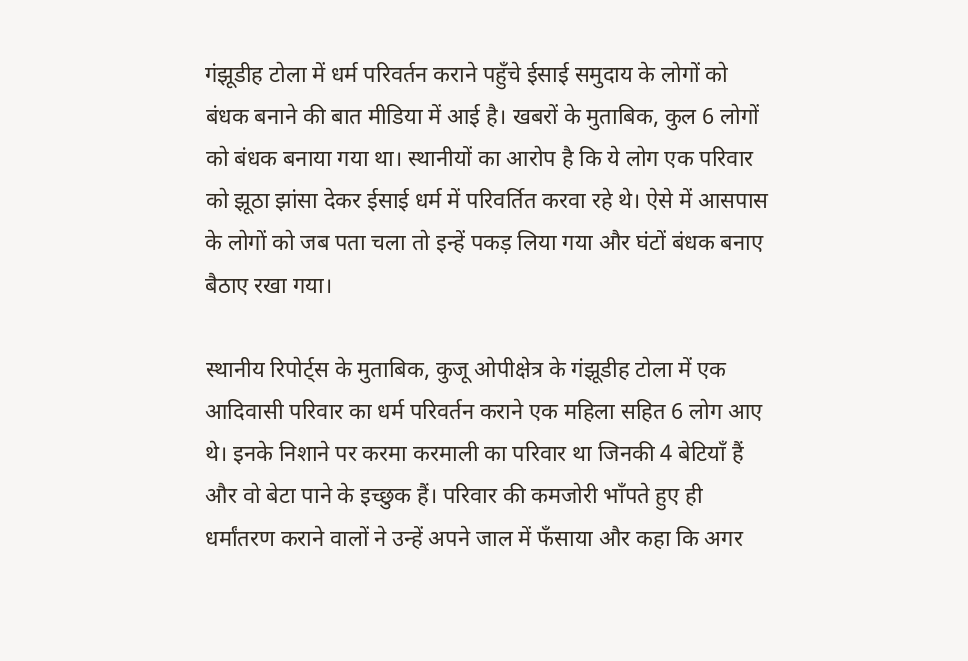गंझूडीह टोला में धर्म परिवर्तन कराने पहुँचे ईसाई समुदाय के लोगों को बंधक बनाने की बात मीडिया में आई है। खबरों के मुताबिक, कुल 6 लोगों को बंधक बनाया गया था। स्थानीयों का आरोप है कि ये लोग एक परिवार को झूठा झांसा देकर ईसाई धर्म में परिवर्तित करवा रहे थे। ऐसे में आसपास के लोगों को जब पता चला तो इन्हें पकड़ लिया गया और घंटों बंधक बनाए बैठाए रखा गया।

स्थानीय रिपोर्ट्स के मुताबिक, कुजू ओपीक्षेत्र के गंझूडीह टोला में एक आदिवासी परिवार का धर्म परिवर्तन कराने एक महिला सहित 6 लोग आए थे। इनके निशाने पर करमा करमाली का परिवार था जिनकी 4 बेटियाँ हैं और वो बेटा पाने के इच्छुक हैं। परिवार की कमजोरी भाँपते हुए ही धर्मांतरण कराने वालों ने उन्हें अपने जाल में फँसाया और कहा कि अगर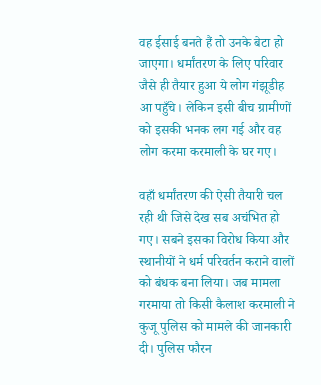वह ईसाई बनते हैं तो उनके बेटा हो जाएगा। धर्मांतरण के लिए परिवार जैसे ही तैयार हुआ ये लोग गंझूडीह आ पहुँचे। लेकिन इसी बीच ग्रामीणों को इसकी भनक लग गई और वह लोग करमा करमाली के घर गए।

वहाँ धर्मांतरण की ऐसी तैयारी चल रही थी जिसे देख सब अचंभित हो गए। सबने इसका विरोध किया और स्थानीयों ने धर्म परिवर्तन कराने वालों को बंधक बना लिया। जब मामला गरमाया तो किसी कैलाश करमाली ने कुजू पुलिस को मामले की जानकारी दी। पुलिस फौरन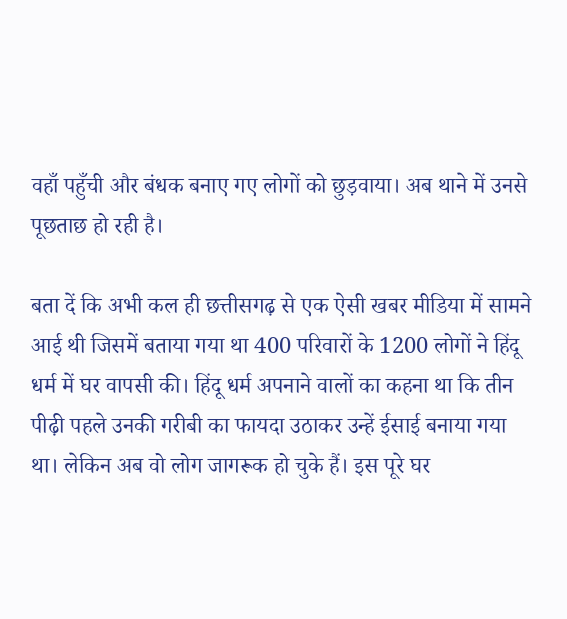वहाँ पहुँची और बंधक बनाए गए लोगों को छुड़वाया। अब थाने में उनसे पूछताछ हो रही है।

बता दें कि अभी कल ही छत्तीसगढ़ से एक ऐसी खबर मीडिया में सामने आई थी जिसमें बताया गया था 400 परिवारों के 1200 लोगों ने हिंदू धर्म में घर वापसी की। हिंदू धर्म अपनाने वालों का कहना था कि तीन पीढ़ी पहले उनकी गरीबी का फायदा उठाकर उन्हें ईसाई बनाया गया था। लेकिन अब वो लोग जागरूक हो चुके हैं। इस पूरे घर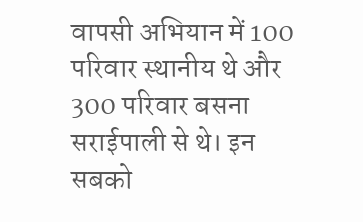वापसी अभियान में 100 परिवार स्थानीय थे और 300 परिवार बसना सराईपाली से थे। इन सबको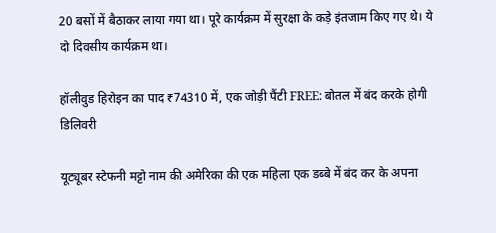20 बसों में बैठाकर लाया गया था। पूरे कार्यक्रम में सुरक्षा के कड़े इंतजाम किए गए थे। ये दो दिवसीय कार्यक्रम था।

हॉलीवुड हिरोइन का पाद ₹74310 में, एक जोड़ी पैंटी FREE: बोतल में बंद करके होगी डिलिवरी

यूट्यूबर स्टेफनी मट्टो नाम की अमेरिका की एक महिला एक डब्बे में बंद कर के अपना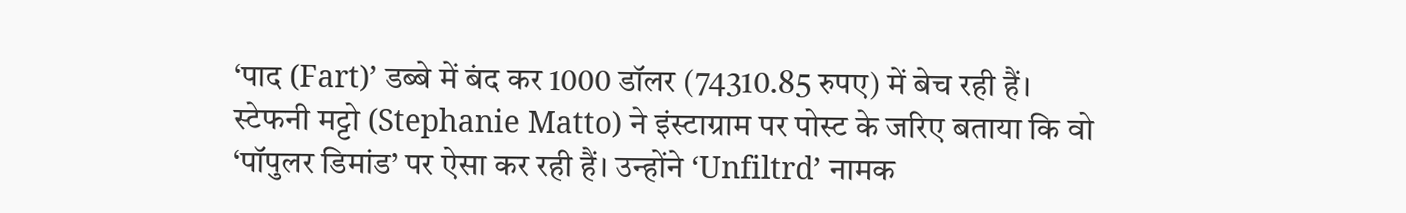‘पाद (Fart)’ डब्बे में बंद कर 1000 डॉलर (74310.85 रुपए) में बेच रही हैं। स्टेफनी मट्टो (Stephanie Matto) ने इंस्टाग्राम पर पोस्ट के जरिए बताया कि वो ‘पॉपुलर डिमांड’ पर ऐसा कर रही हैं। उन्होंने ‘Unfiltrd’ नामक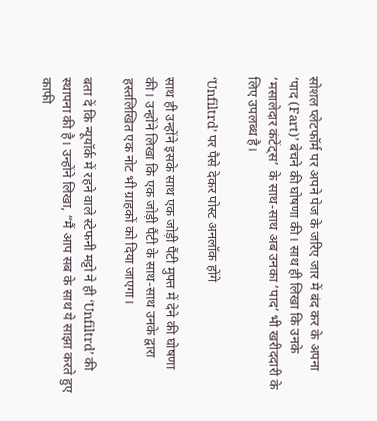सोशल प्लेटफॉर्म पर अपने पेज के जरिए जार में बंद कर के अपना ‘पाद (Fart)’ बेचने की घोषणा की। साथ ही लिखा कि उनके ‘मसालेदार कंटेंट्स’ के साथ-साथ अब उनका ‘पाद’ भी खरीददारी के लिए उपलब्ध है।

‘Unfiltrd’ पर पैसे देकर पोस्ट अनलॉक होंगे

साथ ही उन्होंने इसके साथ एक जोड़ी पैंटी मुफ्त में देने की घोषणा की। उन्होंने लिखा कि एक जोड़ी पैंटी के साथ-साथ उनके द्वारा हस्तलिखित एक नोट भी ग्राहकों को दिया जाएगा।

बता दें कि न्यूयॉर्क में रहने वाले स्टेफनी मट्टो ने ही ‘Unfiltrd’ की स्थापना की है। उन्होंने लिखा, “मैं आप सब के साथ ये साझा करते हुए काफी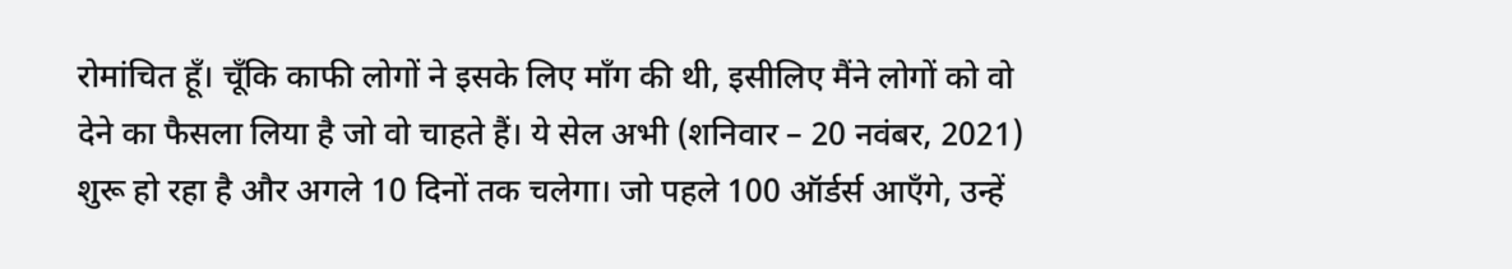रोमांचित हूँ। चूँकि काफी लोगों ने इसके लिए माँग की थी, इसीलिए मैंने लोगों को वो देने का फैसला लिया है जो वो चाहते हैं। ये सेल अभी (शनिवार – 20 नवंबर, 2021) शुरू हो रहा है और अगले 10 दिनों तक चलेगा। जो पहले 100 ऑर्डर्स आएँगे, उन्हें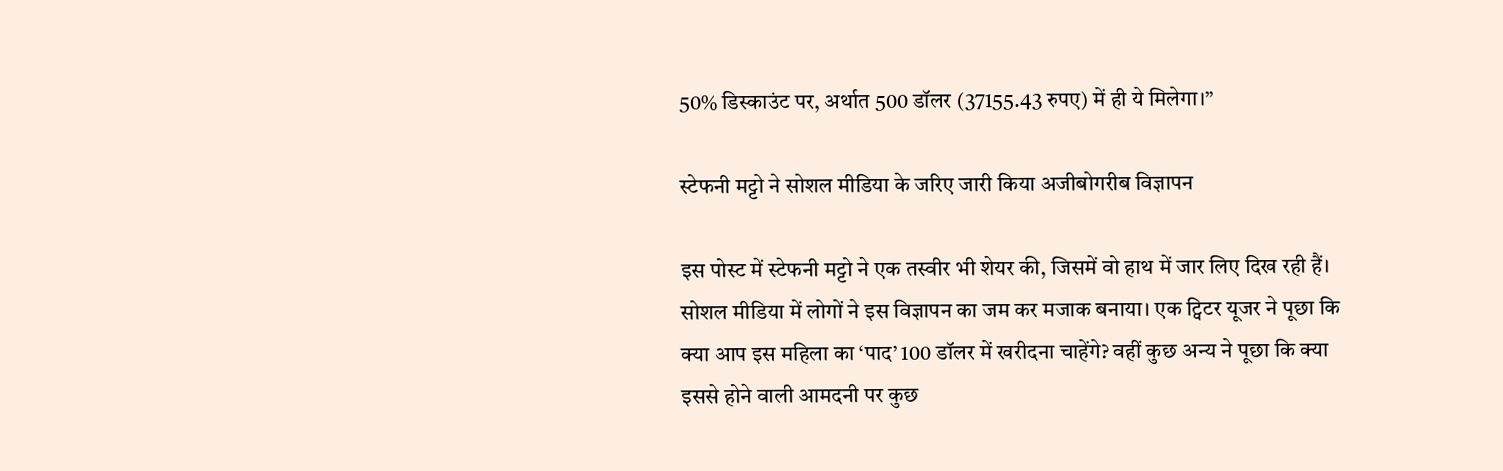50% डिस्काउंट पर, अर्थात 500 डॉलर (37155.43 रुपए) में ही ये मिलेगा।”

स्टेफनी मट्टो ने सोशल मीडिया के जरिए जारी किया अजीबोगरीब विज्ञापन

इस पोस्ट में स्टेफनी मट्टो ने एक तस्वीर भी शेयर की, जिसमें वो हाथ में जार लिए दिख रही हैं। सोशल मीडिया में लोगों ने इस विज्ञापन का जम कर मजाक बनाया। एक ट्विटर यूजर ने पूछा कि क्या आप इस महिला का ‘पाद’ 100 डॉलर में खरीदना चाहेंगे? वहीं कुछ अन्य ने पूछा कि क्या इससे होने वाली आमदनी पर कुछ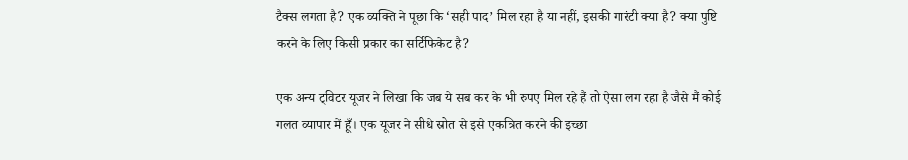टैक्स लगता है? एक व्यक्ति ने पूछा कि ‘सही पाद’ मिल रहा है या नहीं, इसकी गारंटी क्या है? क्या पुष्टि करने के लिए किसी प्रकार का सर्टिफिकेट है?

एक अन्य ट्विटर यूजर ने लिखा कि जब ये सब कर के भी रुपए मिल रहे हैं तो ऐसा लग रहा है जैसे मैं कोई गलत व्यापार में हूँ। एक यूजर ने सीधे स्रोत से इसे एकत्रित करने की इच्छा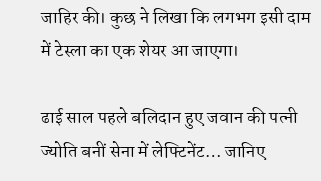जाहिर की। कुछ ने लिखा कि लगभग इसी दाम में टेस्ला का एक शेयर आ जाएगा।

ढाई साल पहले बलिदान हुए जवान की पत्नी ज्योति बनीं सेना में लेफ्टिनेंट… जानिए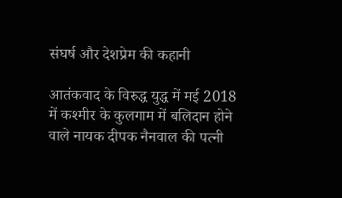संघर्ष और देशप्रेम की कहानी

आतंकवाद के विरुद्ध युद्ध में मई 2018 में कश्मीर के कुलगाम में बलिदान होने वाले नायक दीपक नैनवाल की पत्नी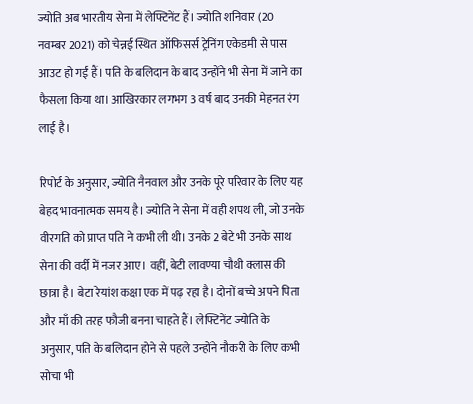ज्योति अब भारतीय सेना में लेफ्टिनेंट हैं। ज्योति शनिवार (20 नवम्बर 2021) को चेन्नई स्थित ऑफिसर्स ट्रेनिंग एकेडमी से पास आउट हो गईं हैं। पति के बलिदान के बाद उन्होंने भी सेना में जाने का फैसला किया था। आखिरकार लगभग 3 वर्ष बाद उनकी मेहनत रंग लाई है।

रिपोर्ट के अनुसार, ज्योति नैनवाल और उनके पूरे परिवार के लिए यह बेहद भावनात्मक समय है। ज्योति ने सेना में वही शपथ ली, जो उनके वीरगति को प्राप्त पति ने कभी ली थी। उनके 2 बेटे भी उनके साथ सेना की वर्दी में नजर आए। वहीं, बेटी लावण्या चौथी क्लास की छात्रा है। बेटा रेयांश कक्षा एक में पढ़ रहा है। दोनों बच्चे अपने पिता और माँ की तरह फौजी बनना चाहते हैं। लेफ्टिनेंट ज्योति के अनुसार, पति के बलिदान होने से पहले उन्होंने नौकरी के लिए कभी सोचा भी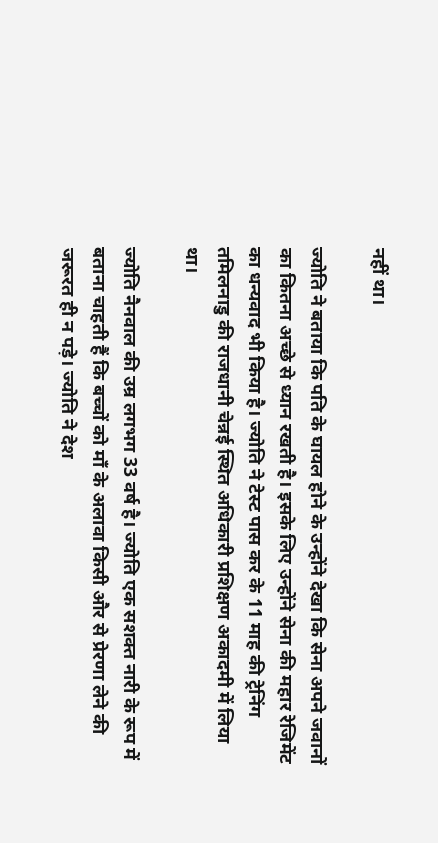नहीं था।

ज्योति ने बताया कि पति के घायल होने के उन्होंने देखा कि सेना अपने जवानों का कितना अच्छे से ध्यान रखती है। इसके लिए उन्होंने सेना की महार रेजिमेंट का धन्यवाद भी किया है। ज्योति ने टेस्ट पास कर के 11 माह की ट्रेनिंग तमिलनाडु की राजधानी चेन्नई स्थित अधिकारी प्रशिक्षण अकादमी में लिया था।

ज्योति नैनवाल की उम्र लगभग 33 वर्ष है। ज्योति एक सशक्त नारी के रूप में बताना चाहती हैं कि बच्चों को माँ के अलावा किसी और से प्रेरणा लेने की जरूरत ही न पड़े। ज्योति ने देश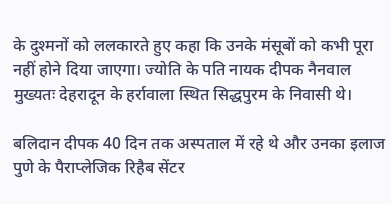के दुश्मनों को ललकारते हुए कहा कि उनके मंसूबों को कभी पूरा नहीं होने दिया जाएगा। ज्योति के पति नायक दीपक नैनवाल मुख्यतः देहरादून के हर्रावाला स्थित सिद्धपुरम के निवासी थे।

बलिदान दीपक 40 दिन तक अस्पताल में रहे थे और उनका इलाज पुणे के पैराप्लेजिक रिहैब सेंटर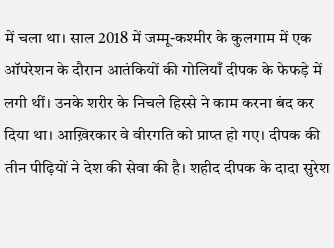में चला था। साल 2018 में जम्मू-कश्मीर के कुलगाम में एक ऑपरेशन के दौरान आतंकियों की गोलियाँ दीपक के फेफड़े में लगी थीं। उनके शरीर के निचले हिस्से ने काम करना बंद कर दिया था। आख़िरकार वे वीरगति को प्राप्त हो गए। दीपक की तीन पीढ़ियों ने देश की सेवा की है। शहीद दीपक के दादा सुरेश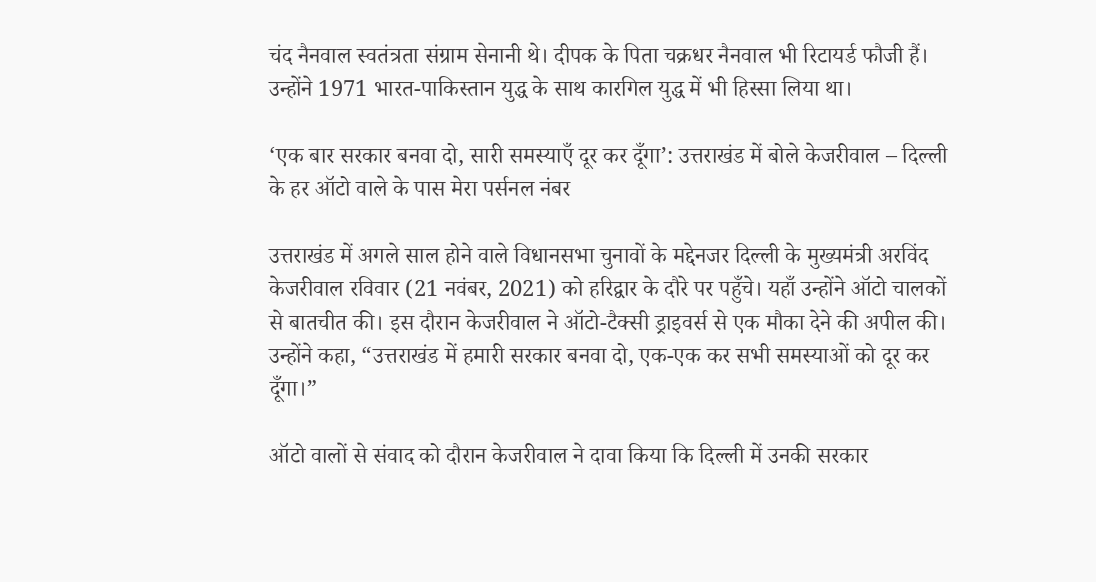चंद नैनवाल स्वतंत्रता संग्राम सेनानी थे। दीपक के पिता चक्रधर नैनवाल भी रिटायर्ड फौजी हैं। उन्होंने 1971 भारत-पाकिस्तान युद्ध के साथ कारगिल युद्ध में भी हिस्सा लिया था।

‘एक बार सरकार बनवा दो, सारी समस्याएँ दूर कर दूँगा’: उत्तराखंड में बोले केजरीवाल – दिल्ली के हर ऑटो वाले के पास मेरा पर्सनल नंबर

उत्तराखंड में अगले साल होने वाले विधानसभा चुनावों के मद्देनजर दिल्ली के मुख्यमंत्री अरविंद केजरीवाल रविवार (21 नवंबर, 2021) को हरिद्वार के दौरे पर पहुँचे। यहाँ उन्होंने ऑटो चालकों से बातचीत की। इस दौरान केजरीवाल ने ऑटो-टैक्सी ड्राइवर्स से एक मौका देने की अपील की। उन्होंने कहा, “उत्तराखंड में हमारी सरकार बनवा दो, एक-एक कर सभी समस्याओं को दूर कर दूँगा।”

ऑटो वालों से संवाद को दौरान केजरीवाल ने दावा किया कि दिल्ली में उनकी सरकार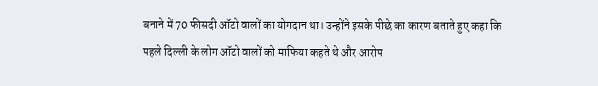बनाने में 70 फीसदी ऑटो वालों का योगदान था। उन्होंने इसके पीछे का कारण बताते हुए कहा कि पहले दिल्ली के लोग ऑटो वालों को माफिया कहते थे और आरोप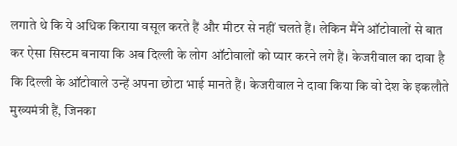लगाते थे कि ये अधिक किराया वसूल करते हैं और मीटर से नहीं चलते हैं। लेकिन मैंने ऑटोवालों से बात कर ऐसा सिस्टम बनाया कि अब दिल्ली के लोग ऑटोवालों को प्यार करने लगे हैं। केजरीवाल का दावा है कि दिल्ली के ऑटोवाले उन्हें अपना छोटा भाई मानते हैं। केजरीवाल ने दावा किया कि वो देश के इकलौते मुख्यमंत्री हैं, जिनका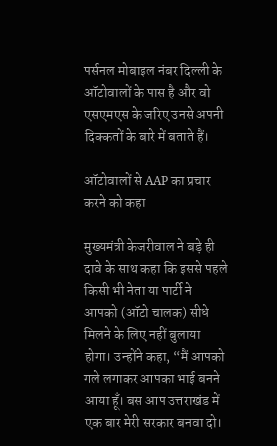पर्सनल मोबाइल नंबर दिल्ली के ऑटोवालों के पास है और वो एसएमएस के जरिए उनसे अपनी दिक्कतों के बारे में बताते हैं।

ऑटोवालों से AAP का प्रचार करने को कहा

मुख्यमंत्री केजरीवाल ने बड़े ही दावे के साथ कहा कि इससे पहले किसी भी नेता या पार्टी ने आपको (ऑटो चालक) सीधे मिलने के लिए नहीं बुलाया होगा। उन्होंने कहा, “मैं आपको गले लगाकर आपका भाई बनने आया हूँ। बस आप उत्तराखंड में एक बार मेरी सरकार बनवा दो।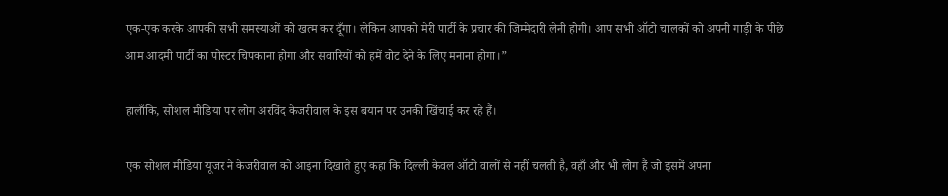एक-एक करके आपकी सभी समस्याओं को खत्म कर दूँगा। लेकिन आपको मेरी पार्टी के प्रचार की जिम्मेदारी लेनी होगी। आप सभी ऑटो चालकों को अपनी गाड़ी के पीछे आम आदमी पार्टी का पोस्टर चिपकाना होगा और सवारियों को हमें वोट देने के लिए मनाना होगा।”

हालाँकि, सोशल मीडिया पर लोग अरविंद केजरीवाल के इस बयान पर उनकी खिंचाई कर रहे हैं।

एक सोशल मीडिया यूजर ने केजरीवाल को आइना दिखाते हुए कहा कि दिल्ली केवल ऑटो वालों से नहीं चलती है, वहाँ और भी लोग हैं जो इसमें अपना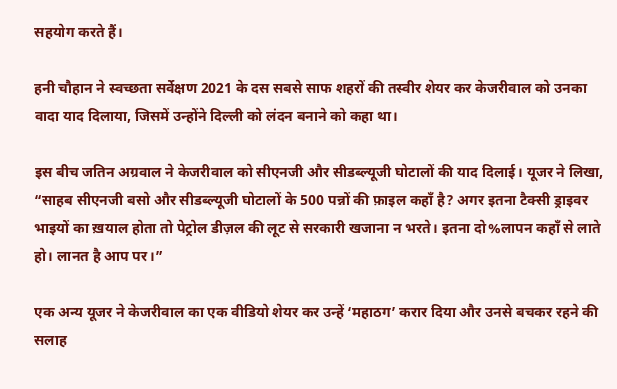सहयोग करते हैं।

हनी चौहान ने स्वच्छता सर्वेक्षण 2021 के दस सबसे साफ शहरों की तस्वीर शेयर कर केजरीवाल को उनका वादा याद दिलाया, जिसमें उन्होंने दिल्ली को लंदन बनाने को कहा था।

इस बीच जतिन अग्रवाल ने केजरीवाल को सीएनजी और सीडब्ल्यूजी घोटालों की याद दिलाई। यूजर ने लिखा, “साहब सीएनजी बसो और सीडब्ल्यूजी घोटालों के 500 पन्नों की फ़ाइल कहाँ है? अगर इतना टैक्सी ड्राइवर भाइयों का ख़याल होता तो पेट्रोल डीज़ल की लूट से सरकारी खजाना न भरते। इतना दो%लापन कहाँ से लाते हो। लानत है आप पर।”

एक अन्य यूजर ने केजरीवाल का एक वीडियो शेयर कर उन्हें ‘महाठग’ करार दिया और उनसे बचकर रहने की सलाह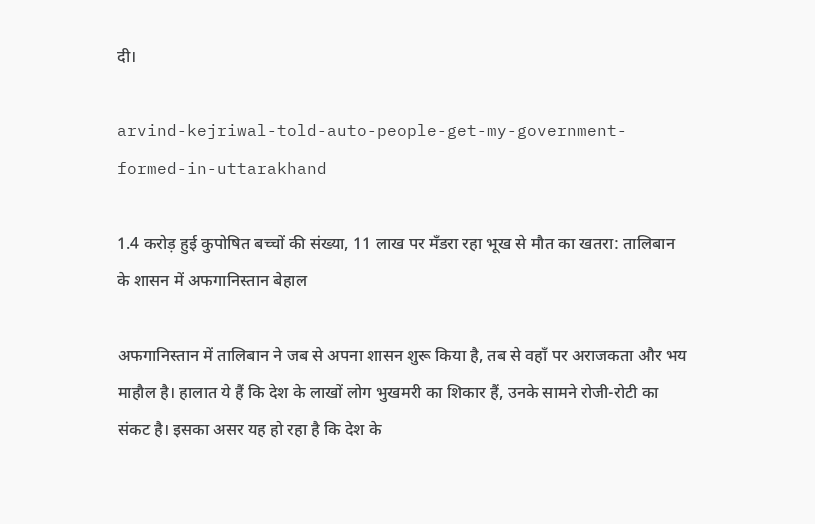दी।

arvind-kejriwal-told-auto-people-get-my-government-formed-in-uttarakhand

1.4 करोड़ हुई कुपोषित बच्चों की संख्या, 11 लाख पर मँडरा रहा भूख से मौत का खतरा: तालिबान के शासन में अफगानिस्तान बेहाल

अफगानिस्तान में तालिबान ने जब से अपना शासन शुरू किया है, तब से वहाँ पर अराजकता और भय माहौल है। हालात ये हैं कि देश के लाखों लोग भुखमरी का शिकार हैं, उनके सामने रोजी-रोटी का संकट है। इसका असर यह हो रहा है कि देश के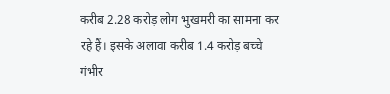करीब 2.28 करोड़ लोग भुखमरी का सामना कर रहे हैं। इसके अलावा करीब 1.4 करोड़ बच्चे गंभीर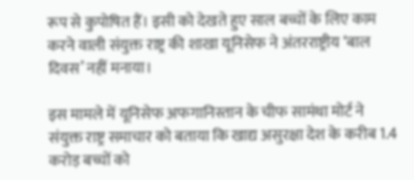रूप से कुपोषित हैं। इसी को देखते हुए साल बच्चों के लिए काम करने वाली संयुक्त राष्ट्र की शाखा यूनिसेफ ने अंतरराष्ट्रीय ‘बाल दिवस’ नहीं मनाया।

इस मामले में यूनिसेफ अफगानिस्तान के चीफ सामंथा मोर्ट ने संयुक्त राष्ट्र समाचार को बताया कि खाद्य असुरक्षा देश के करीब 1.4 करोड़ बच्चों को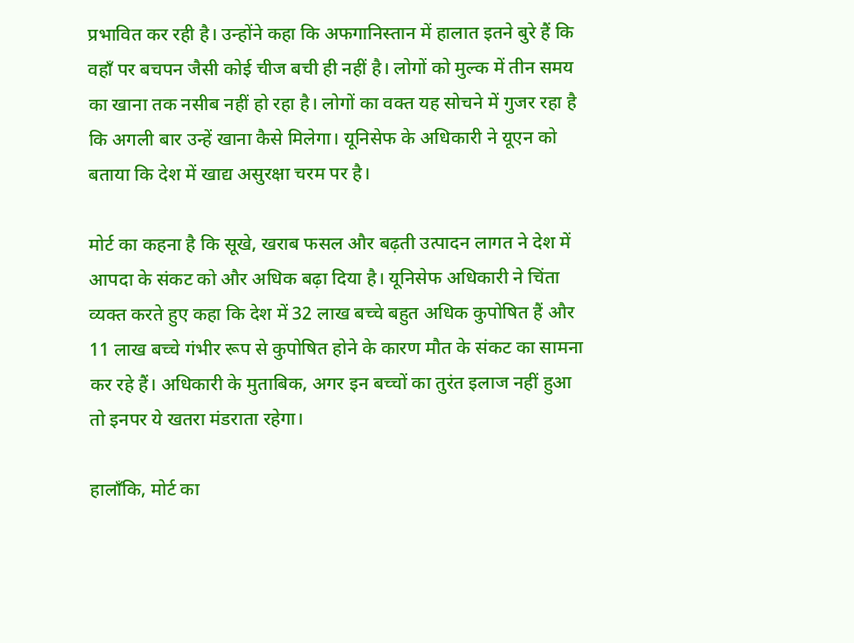प्रभावित कर रही है। उन्होंने कहा कि अफगानिस्तान में हालात इतने बुरे हैं कि वहाँ पर बचपन जैसी कोई चीज बची ही नहीं है। लोगों को मुल्क में तीन समय का खाना तक नसीब नहीं हो रहा है। लोगों का वक्त यह सोचने में गुजर रहा है कि अगली बार उन्हें खाना कैसे मिलेगा। यूनिसेफ के अधिकारी ने यूएन को बताया कि देश में खाद्य असुरक्षा चरम पर है।

मोर्ट का कहना है कि सूखे, खराब फसल और बढ़ती उत्पादन लागत ने देश में आपदा के संकट को और अधिक बढ़ा दिया है। यूनिसेफ अधिकारी ने चिंता व्यक्त करते हुए कहा कि देश में 32 लाख बच्चे बहुत अधिक कुपोषित हैं और 11 लाख बच्चे गंभीर रूप से कुपोषित होने के कारण मौत के संकट का सामना कर रहे हैं। अधिकारी के मुताबिक, अगर इन बच्चों का तुरंत इलाज नहीं हुआ तो इनपर ये खतरा मंडराता रहेगा।

हालाँकि, मोर्ट का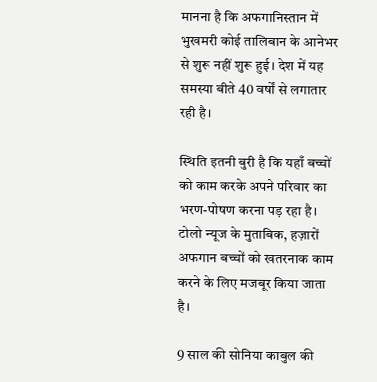मानना है कि अफगानिस्तान में भुखमरी कोई तालिबान के आनेभर से शुरू नहीं शुरू हुई। देश में यह समस्या बीते 40 वर्षों से लगातार रही है।

स्थिति इतनी बुरी है कि यहाँ बच्चों को काम करके अपने परिवार का भरण-पोषण करना पड़ रहा है। टोलो न्यूज के मुताबिक, हज़ारों अफगान बच्चों को खतरनाक काम करने के लिए मजबूर किया जाता है।

9 साल की सोनिया काबुल की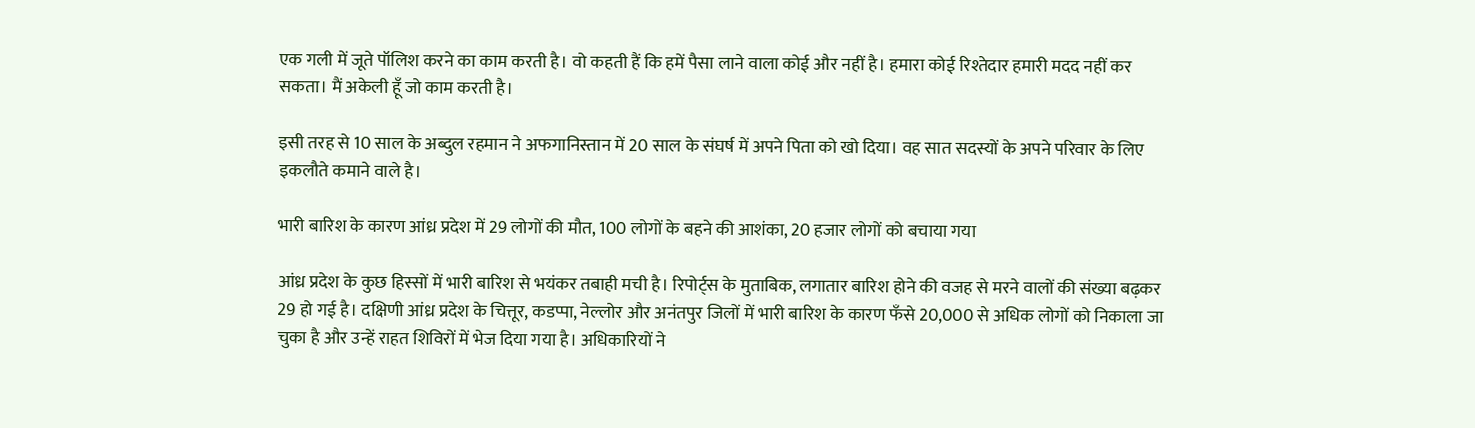एक गली में जूते पॉलिश करने का काम करती है। वो कहती हैं कि हमें पैसा लाने वाला कोई और नहीं है। हमारा कोई रिश्तेदार हमारी मदद नहीं कर सकता। मैं अकेली हूँ जो काम करती है।

इसी तरह से 10 साल के अब्दुल रहमान ने अफगानिस्तान में 20 साल के संघर्ष में अपने पिता को खो दिया। वह सात सदस्यों के अपने परिवार के लिए इकलौते कमाने वाले है।

भारी बारिश के कारण आंध्र प्रदेश में 29 लोगों की मौत, 100 लोगों के बहने की आशंका, 20 हजार लोगों को बचाया गया

आंध्र प्रदेश के कुछ हिस्सों में भारी बारिश से भयंकर तबाही मची है। रिपोर्ट्स के मुताबिक, लगातार बारिश होने की वजह से मरने वालों की संख्या बढ़कर 29 हो गई है। दक्षिणी आंध्र प्रदेश के चित्तूर, कडप्पा, नेल्लोर और अनंतपुर जिलों में भारी बारिश के कारण फँसे 20,000 से अधिक लोगों को निकाला जा चुका है और उन्हें राहत शिविरों में भेज दिया गया है। अधिकारियों ने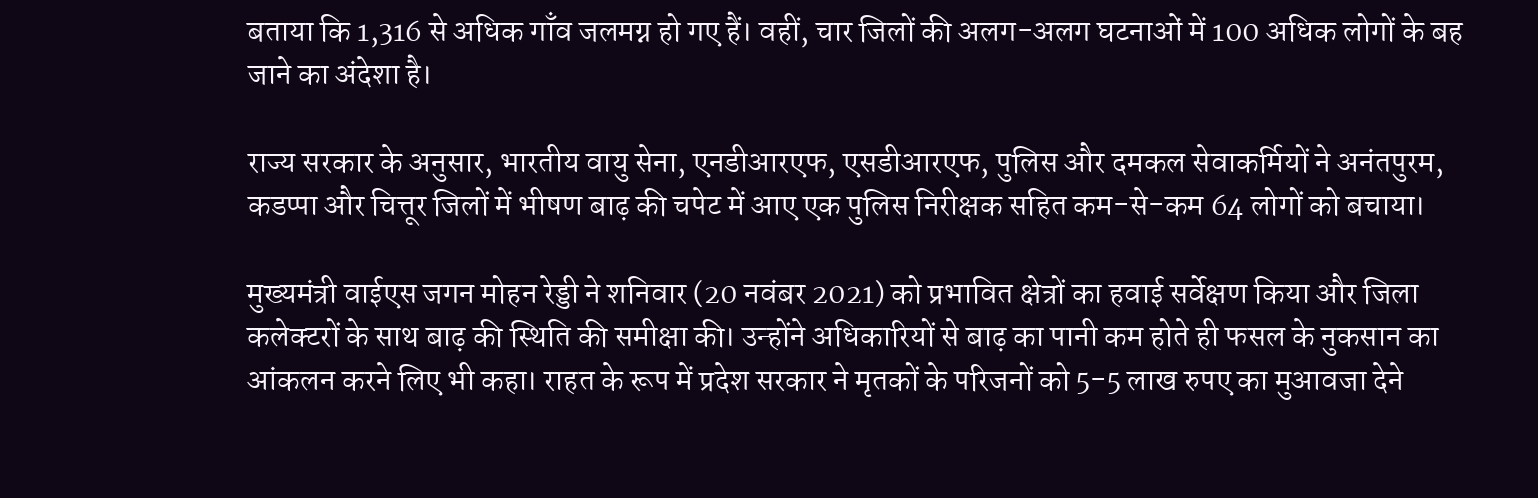बताया कि 1,316 से अधिक गाँव जलमग्न हो गए हैं। वहीं, चार जिलों की अलग-अलग घटनाओं में 100 अधिक लोगों के बह जाने का अंदेशा है।

राज्य सरकार के अनुसार, भारतीय वायु सेना, एनडीआरएफ, एसडीआरएफ, पुलिस और दमकल सेवाकर्मियों ने अनंतपुरम, कडप्पा और चित्तूर जिलों में भीषण बाढ़ की चपेट में आए एक पुलिस निरीक्षक सहित कम-से-कम 64 लोगों को बचाया।

मुख्यमंत्री वाईएस जगन मोहन रेड्डी ने शनिवार (20 नवंबर 2021) को प्रभावित क्षेत्रों का हवाई सर्वेक्षण किया और जिला कलेक्टरों के साथ बाढ़ की स्थिति की समीक्षा की। उन्होंने अधिकारियों से बाढ़ का पानी कम होते ही फसल के नुकसान का आंकलन करने लिए भी कहा। राहत के रूप में प्रदेश सरकार ने मृतकों के परिजनों को 5-5 लाख रुपए का मुआवजा देने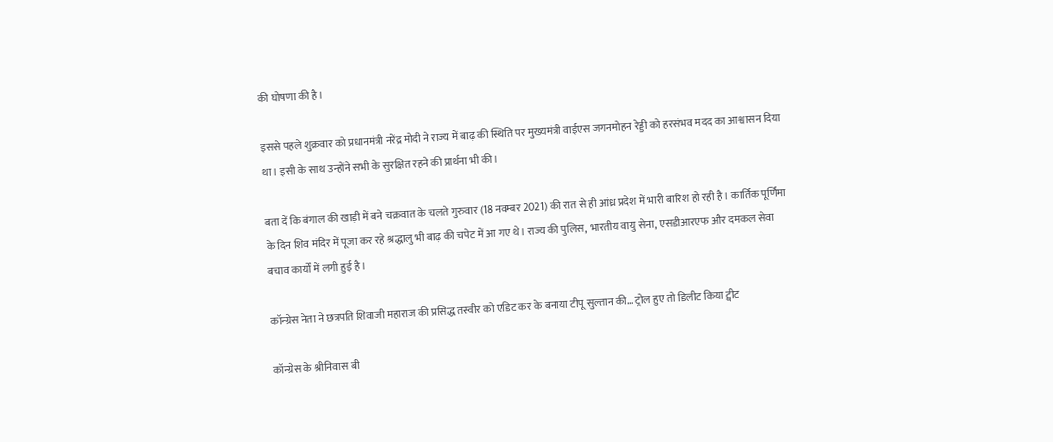की घोषणा की है।

इससे पहले शुक्रवार को प्रधानमंत्री नरेंद्र मोदी ने राज्य में बाढ़ की स्थिति पर मुख्यमंत्री वाईएस जगनमोहन रेड्डी को हरसंभव मदद का आश्वासन दिया था। इसी के साथ उन्होंने सभी के सुरक्षित रहने की प्रार्थना भी की।

बता दें कि बंगाल की खाड़ी में बने चक्रवात के चलते गुरुवार (18 नवम्बर 2021) की रात से ही आंध्र प्रदेश में भारी बारिश हो रही है। कार्तिक पूर्णिमा के दिन शिव मंदिर में पूजा कर रहे श्रद्धालु भी बाढ़ की चपेट में आ गए थे। राज्य की पुलिस, भारतीय वायु सेना, एसडीआरएफ और दमकल सेवा बचाव कार्यों में लगी हुई है।

कॉन्ग्रेस नेता ने छत्रपति शिवाजी महाराज की प्रसिद्ध तस्वीर को एडिट कर के बनाया टीपू सुल्तान की… ट्रोल हुए तो डिलीट किया ट्वीट

कॉन्ग्रेस के श्रीनिवास बी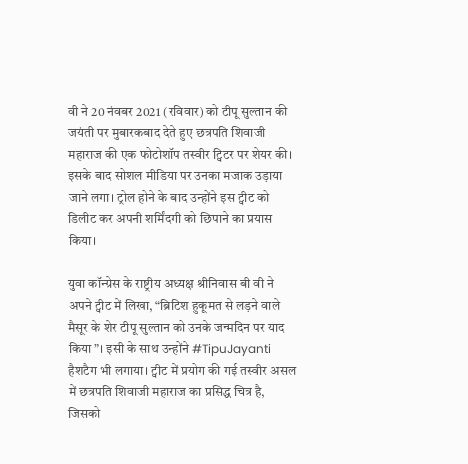वी ने 20 नंवबर 2021 (रविवार) को टीपू सुल्तान की जयंती पर मुबारकबाद देते हुए छत्रपति शिवाजी महाराज की एक फोटोशॉप तस्वीर ट्विटर पर शेयर की। इसके बाद सोशल मीडिया पर उनका मजाक उड़ाया जाने लगा। ट्रोल होने के बाद उन्होंने इस ट्वीट को डिलीट कर अपनी शर्मिंदगी को छिपाने का प्रयास किया।

युवा कॉन्ग्रेस के राष्ट्रीय अध्यक्ष श्रीनिवास बी वी ने अपने ट्वीट में लिखा, “ब्रिटिश हुकूमत से लड़ने वाले मैसूर के शेर टीपू सुल्तान को उनके जन्मदिन पर याद किया”। इसी के साथ उन्होंने #TipuJayanti हैशटैग भी लगाया। ट्वीट में प्रयोग की गई तस्वीर असल में छत्रपति शिवाजी महाराज का प्रसिद्ध चित्र है, जिसको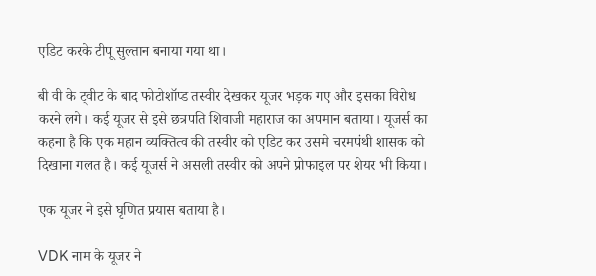एडिट करके टीपू सुल्तान बनाया गया था।

बी वी के ट्वीट के बाद फोटोशॉप्ड तस्वीर देखकर यूजर भड़क गए और इसका विरोध करने लगे। कई यूजर से इसे छत्रपति शिवाजी महाराज का अपमान बताया। यूजर्स का कहना है कि एक महान व्यक्तित्व की तस्वीर को एडिट कर उसमे चरमपंथी शासक को दिखाना गलत है। कई यूजर्स ने असली तस्वीर को अपने प्रोफाइल पर शेयर भी किया।

एक यूजर ने इसे घृणित प्रयास बताया है।

VDK नाम के यूजर ने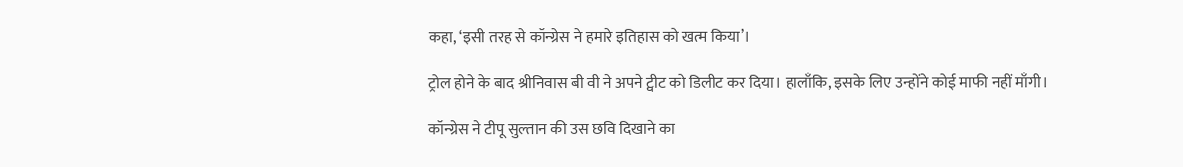कहा, ‘इसी तरह से कॉन्ग्रेस ने हमारे इतिहास को खत्म किया’।

ट्रोल होने के बाद श्रीनिवास बी वी ने अपने ट्वीट को डिलीट कर दिया। हालाँकि, इसके लिए उन्होंने कोई माफी नहीं माँगी।

कॉन्ग्रेस ने टीपू सुल्तान की उस छवि दिखाने का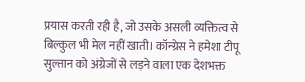प्रयास करती रही है, जो उसके असली व्यक्तित्व से बिल्कुल भी मेल नहीं खाती। कॉन्ग्रेस ने हमेशा टीपू सुल्तान को अंग्रेजों से लड़ने वाला एक देशभक्त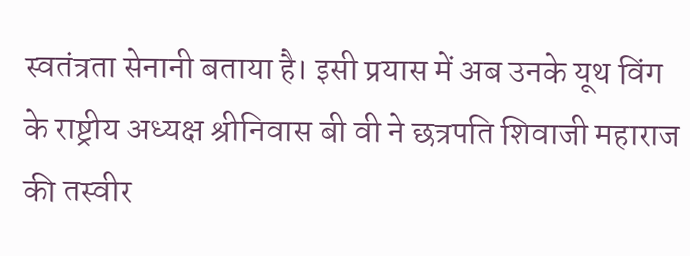स्वतंत्रता सेनानी बताया है। इसी प्रयास में अब उनके यूथ विंग के राष्ट्रीय अध्यक्ष श्रीनिवास बी वी ने छत्रपति शिवाजी महाराज की तस्वीर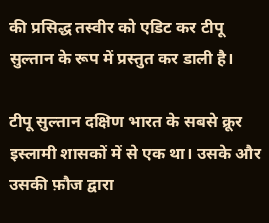की प्रसिद्ध तस्वीर को एडिट कर टीपू सुल्तान के रूप में प्रस्तुत कर डाली है।

टीपू सुल्तान दक्षिण भारत के सबसे क्रूर इस्लामी शासकों में से एक था। उसके और उसकी फ़ौज द्वारा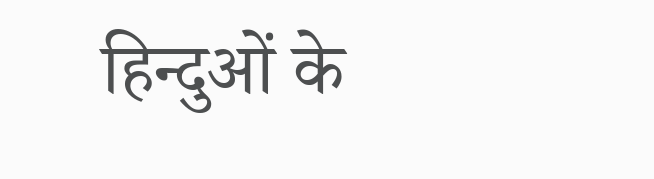हिन्दुओं के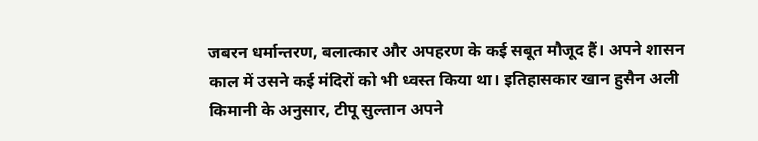जबरन धर्मान्तरण, बलात्कार और अपहरण के कई सबूत मौजूद हैं। अपने शासन काल में उसने कई मंदिरों को भी ध्वस्त किया था। इतिहासकार खान हुसैन अली किमानी के अनुसार, टीपू सुल्तान अपने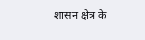शासन क्षेत्र के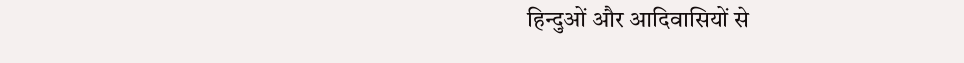हिन्दुओं और आदिवासियों से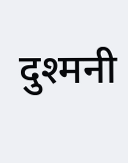दुश्मनी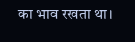का भाव रखता था।